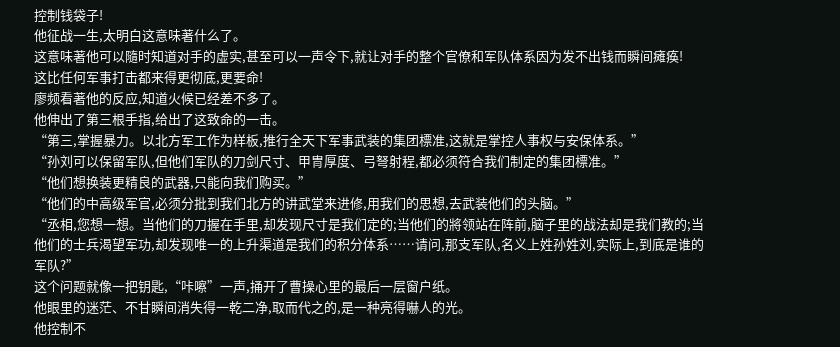控制钱袋子!
他征战一生,太明白这意味著什么了。
这意味著他可以隨时知道对手的虚实,甚至可以一声令下,就让对手的整个官僚和军队体系因为发不出钱而瞬间瘫痪!
这比任何军事打击都来得更彻底,更要命!
廖频看著他的反应,知道火候已经差不多了。
他伸出了第三根手指,给出了这致命的一击。
“第三,掌握暴力。以北方军工作为样板,推行全天下军事武装的集团標准,这就是掌控人事权与安保体系。”
“孙刘可以保留军队,但他们军队的刀剑尺寸、甲冑厚度、弓弩射程,都必须符合我们制定的集团標准。”
“他们想换装更精良的武器,只能向我们购买。”
“他们的中高级军官,必须分批到我们北方的讲武堂来进修,用我们的思想,去武装他们的头脑。”
“丞相,您想一想。当他们的刀握在手里,却发现尺寸是我们定的;当他们的將领站在阵前,脑子里的战法却是我们教的;当他们的士兵渴望军功,却发现唯一的上升渠道是我们的积分体系……请问,那支军队,名义上姓孙姓刘,实际上,到底是谁的军队?”
这个问题就像一把钥匙,“咔嚓”一声,捅开了曹操心里的最后一层窗户纸。
他眼里的迷茫、不甘瞬间消失得一乾二净,取而代之的,是一种亮得嚇人的光。
他控制不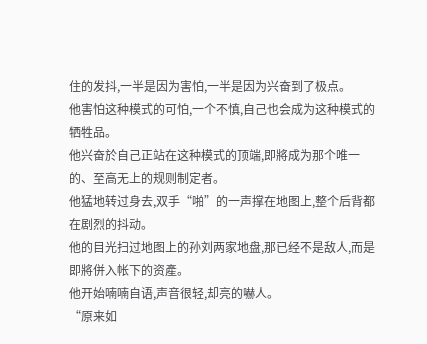住的发抖,一半是因为害怕,一半是因为兴奋到了极点。
他害怕这种模式的可怕,一个不慎,自己也会成为这种模式的牺牲品。
他兴奋於自己正站在这种模式的顶端,即將成为那个唯一的、至高无上的规则制定者。
他猛地转过身去,双手“啪”的一声撑在地图上,整个后背都在剧烈的抖动。
他的目光扫过地图上的孙刘两家地盘,那已经不是敌人,而是即將併入帐下的资產。
他开始喃喃自语,声音很轻,却亮的嚇人。
“原来如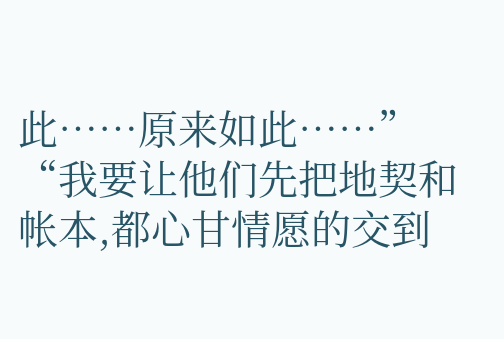此……原来如此……”
“我要让他们先把地契和帐本,都心甘情愿的交到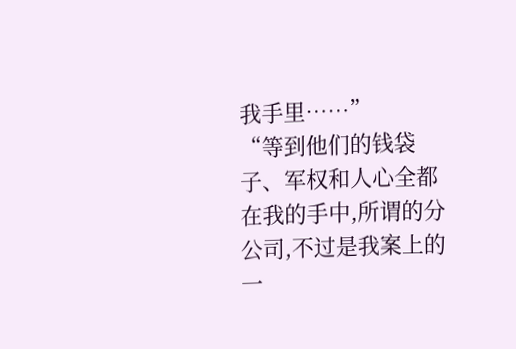我手里……”
“等到他们的钱袋子、军权和人心全都在我的手中,所谓的分公司,不过是我案上的一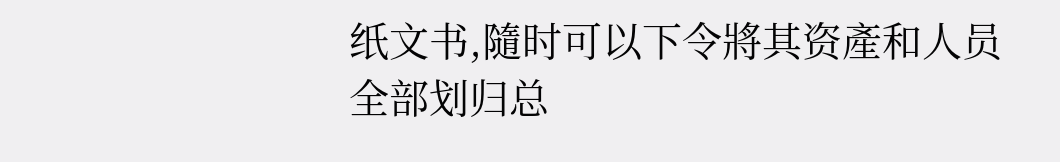纸文书,隨时可以下令將其资產和人员全部划归总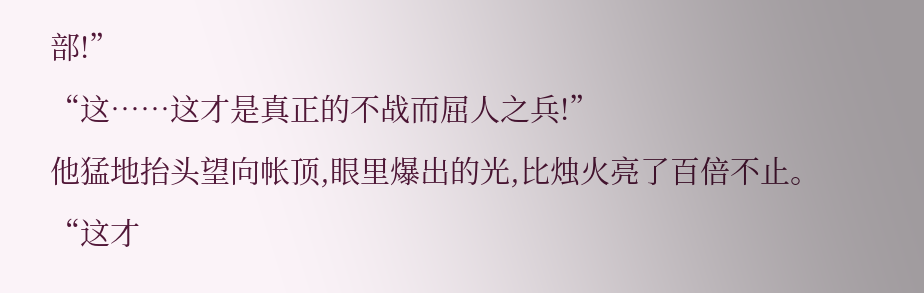部!”
“这……这才是真正的不战而屈人之兵!”
他猛地抬头望向帐顶,眼里爆出的光,比烛火亮了百倍不止。
“这才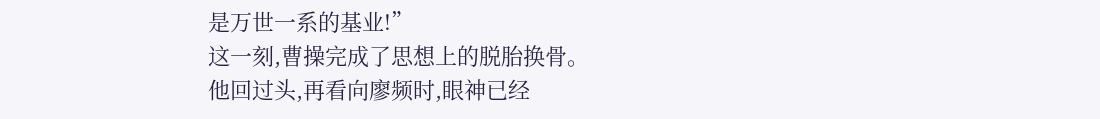是万世一系的基业!”
这一刻,曹操完成了思想上的脱胎换骨。
他回过头,再看向廖频时,眼神已经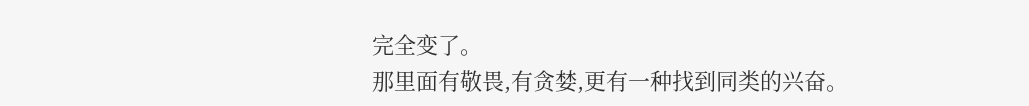完全变了。
那里面有敬畏,有贪婪,更有一种找到同类的兴奋。